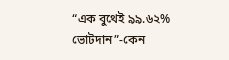“এক বুথেই ৯৯.৬২% ভোটদান”-কেন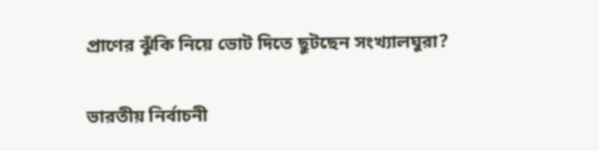প্রাণের ঝুঁকি নিয়ে ভোট দিতে ছুটছেন সংখ্যালঘুরা?

ভারতীয় নির্বাচনী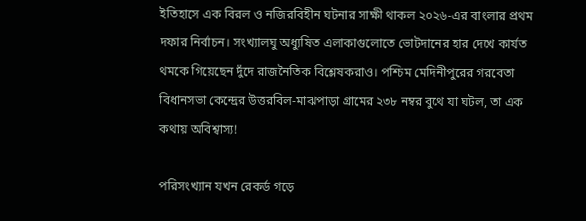ইতিহাসে এক বিরল ও নজিরবিহীন ঘটনার সাক্ষী থাকল ২০২৬-এর বাংলার প্রথম দফার নির্বাচন। সংখ্যালঘু অধ্যুষিত এলাকাগুলোতে ভোটদানের হার দেখে কার্যত থমকে গিয়েছেন দুঁদে রাজনৈতিক বিশ্লেষকরাও। পশ্চিম মেদিনীপুরের গরবেতা বিধানসভা কেন্দ্রের উত্তরবিল-মাঝপাড়া গ্রামের ২৩৮ নম্বর বুথে যা ঘটল, তা এক কথায় অবিশ্বাস্য!

পরিসংখ্যান যখন রেকর্ড গড়ে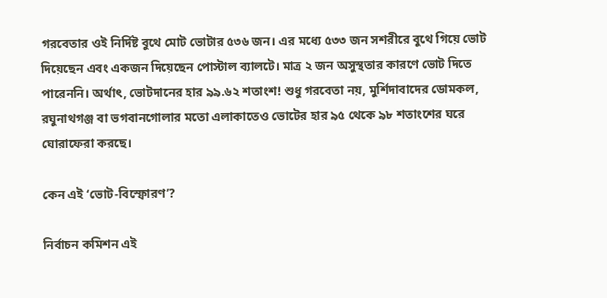গরবেতার ওই নির্দিষ্ট বুথে মোট ভোটার ৫৩৬ জন। এর মধ্যে ৫৩৩ জন সশরীরে বুথে গিয়ে ভোট দিয়েছেন এবং একজন দিয়েছেন পোস্টাল ব্যালটে। মাত্র ২ জন অসুস্থতার কারণে ভোট দিতে পারেননি। অর্থাৎ, ভোটদানের হার ৯৯.৬২ শতাংশ! শুধু গরবেতা নয়, মুর্শিদাবাদের ডোমকল, রঘুনাথগঞ্জ বা ভগবানগোলার মতো এলাকাতেও ভোটের হার ৯৫ থেকে ৯৮ শতাংশের ঘরে ঘোরাফেরা করছে।

কেন এই ‘ভোট-বিস্ফোরণ’?

নির্বাচন কমিশন এই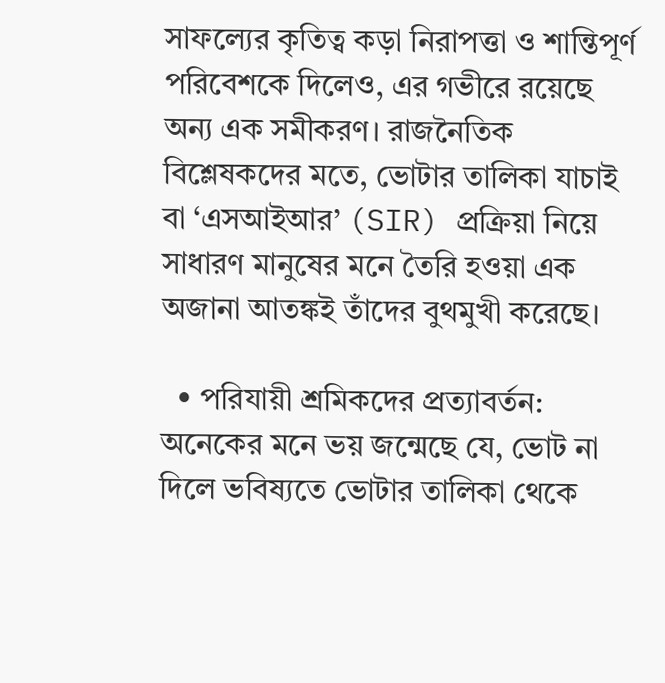সাফল্যের কৃতিত্ব কড়া নিরাপত্তা ও শান্তিপূর্ণ পরিবেশকে দিলেও, এর গভীরে রয়েছে অন্য এক সমীকরণ। রাজনৈতিক বিশ্লেষকদের মতে, ভোটার তালিকা যাচাই বা ‘এসআইআর’ (SIR) প্রক্রিয়া নিয়ে সাধারণ মানুষের মনে তৈরি হওয়া এক অজানা আতঙ্কই তাঁদের বুথমুখী করেছে।

  • পরিযায়ী শ্রমিকদের প্রত্যাবর্তন: অনেকের মনে ভয় জন্মেছে যে, ভোট না দিলে ভবিষ্যতে ভোটার তালিকা থেকে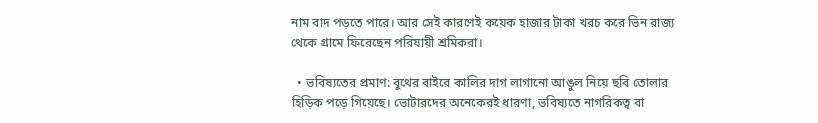নাম বাদ পড়তে পারে। আর সেই কারণেই কয়েক হাজার টাকা খরচ করে ভিন রাজ্য থেকে গ্রামে ফিরেছেন পরিযায়ী শ্রমিকরা।

  • ভবিষ্যতের প্রমাণ: বুথের বাইরে কালির দাগ লাগানো আঙুল নিয়ে ছবি তোলার হিড়িক পড়ে গিয়েছে। ভোটারদের অনেকেরই ধারণা, ভবিষ্যতে নাগরিকত্ব বা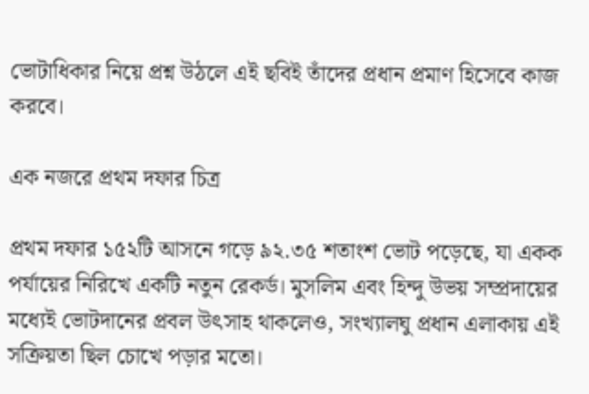ভোটাধিকার নিয়ে প্রশ্ন উঠলে এই ছবিই তাঁদের প্রধান প্রমাণ হিসেবে কাজ করবে।

এক নজরে প্রথম দফার চিত্র

প্রথম দফার ১৫২টি আসনে গড়ে ৯২.৩৫ শতাংশ ভোট পড়েছে, যা একক পর্যায়ের নিরিখে একটি নতুন রেকর্ড। মুসলিম এবং হিন্দু উভয় সম্প্রদায়ের মধ্যেই ভোটদানের প্রবল উৎসাহ থাকলেও, সংখ্যালঘু প্রধান এলাকায় এই সক্রিয়তা ছিল চোখে পড়ার মতো।